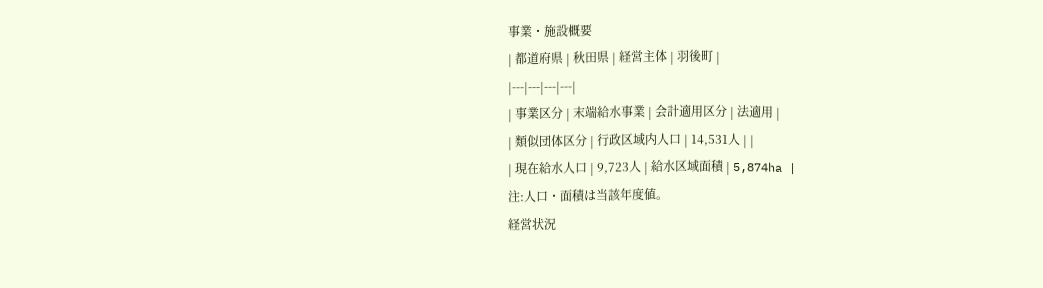事業・施設概要
| 都道府県 | 秋田県 | 経営主体 | 羽後町 |
|---|---|---|---|
| 事業区分 | 末端給水事業 | 会計適用区分 | 法適用 |
| 類似団体区分 | 行政区域内人口 | 14,531人 | |
| 現在給水人口 | 9,723人 | 給水区域面積 | 5,874ha |
注:人口・面積は当該年度値。
経営状況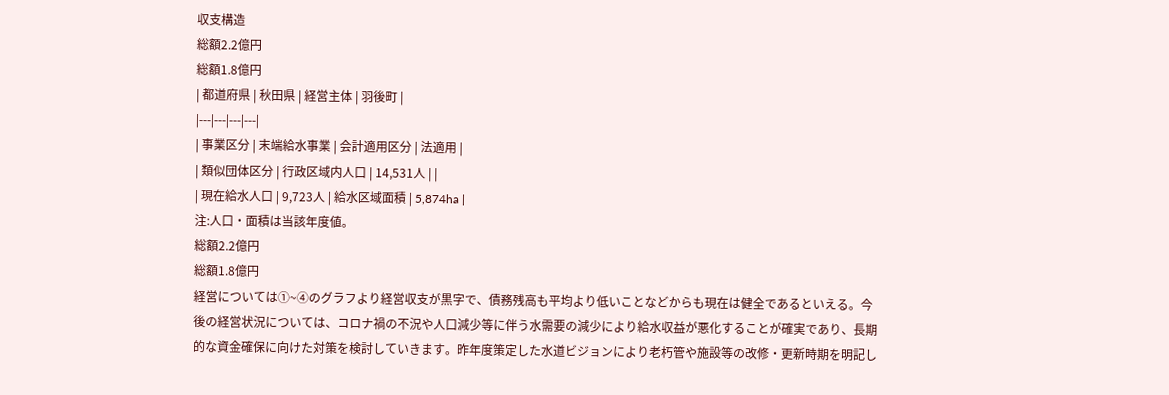収支構造
総額2.2億円
総額1.8億円
| 都道府県 | 秋田県 | 経営主体 | 羽後町 |
|---|---|---|---|
| 事業区分 | 末端給水事業 | 会計適用区分 | 法適用 |
| 類似団体区分 | 行政区域内人口 | 14,531人 | |
| 現在給水人口 | 9,723人 | 給水区域面積 | 5,874ha |
注:人口・面積は当該年度値。
総額2.2億円
総額1.8億円
経営については①~④のグラフより経営収支が黒字で、債務残高も平均より低いことなどからも現在は健全であるといえる。今後の経営状況については、コロナ禍の不況や人口減少等に伴う水需要の減少により給水収益が悪化することが確実であり、長期的な資金確保に向けた対策を検討していきます。昨年度策定した水道ビジョンにより老朽管や施設等の改修・更新時期を明記し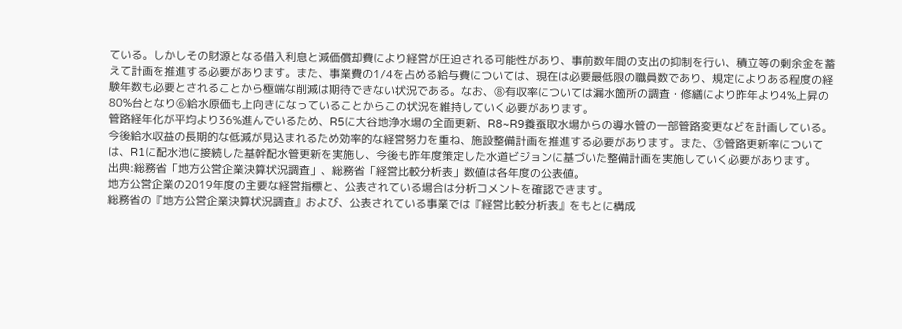ている。しかしその財源となる借入利息と減価償却費により経営が圧迫される可能性があり、事前数年間の支出の抑制を行い、積立等の剰余金を蓄えて計画を推進する必要があります。また、事業費の1/4を占める給与費については、現在は必要最低限の職員数であり、規定によりある程度の経験年数も必要とされることから極端な削減は期待できない状況である。なお、⑧有収率については漏水箇所の調査・修繕により昨年より4%上昇の80%台となり⑥給水原価も上向きになっていることからこの状況を維持していく必要があります。
管路経年化が平均より36%進んでいるため、R5に大谷地浄水場の全面更新、R8~R9養蚕取水場からの導水管の一部管路変更などを計画している。今後給水収益の長期的な低減が見込まれるため効率的な経営努力を重ね、施設整備計画を推進する必要があります。また、③管路更新率については、R1に配水池に接続した基幹配水管更新を実施し、今後も昨年度策定した水道ビジョンに基づいた整備計画を実施していく必要があります。
出典:総務省「地方公営企業決算状況調査」、総務省「経営比較分析表」数値は各年度の公表値。
地方公営企業の2019年度の主要な経営指標と、公表されている場合は分析コメントを確認できます。
総務省の『地方公営企業決算状況調査』および、公表されている事業では『経営比較分析表』をもとに構成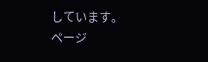しています。
ページ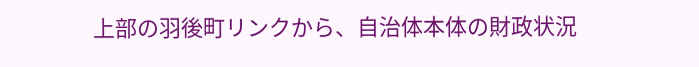上部の羽後町リンクから、自治体本体の財政状況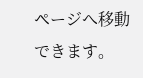ページへ移動できます。